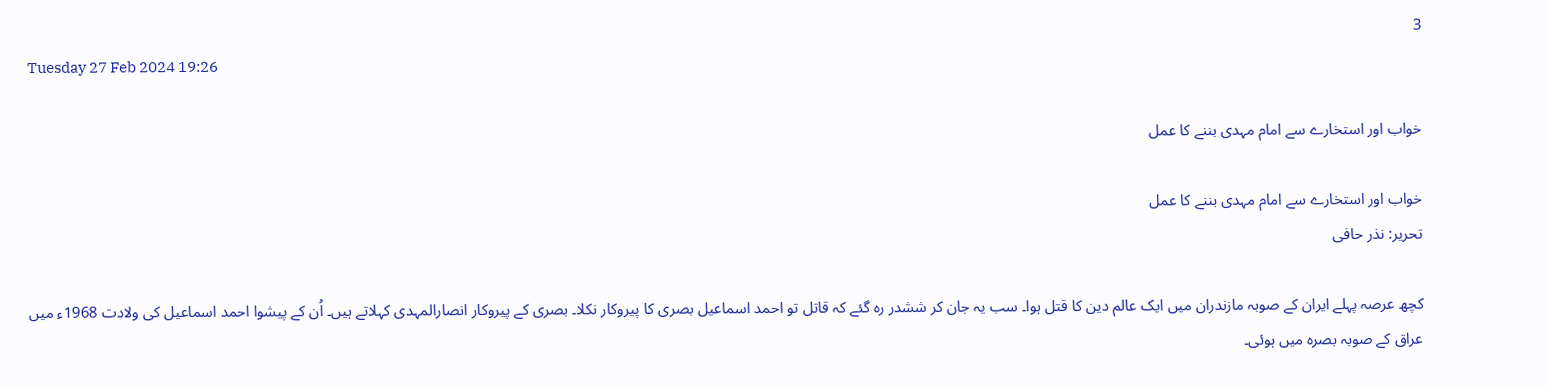3
Tuesday 27 Feb 2024 19:26

خواب اور استخارے سے امام مہدی بننے کا عمل

خواب اور استخارے سے امام مہدی بننے کا عمل
تحریر: نذر حافی

کچھ عرصہ پہلے ایران کے صوبہ مازندران میں ایک عالم دین کا قتل ہوا۔ سب یہ جان کر ششدر رہ گئے کہ قاتل تو احمد اسماعیل بصری کا پیروکار نکلا۔ بصری کے پیروکار انصارالمہدی کہلاتے ہیں۔ اُن کے پیشوا احمد اسماعیل کی ولادت 1968ء میں عراق کے صوبہ بصرہ میں ہوئی۔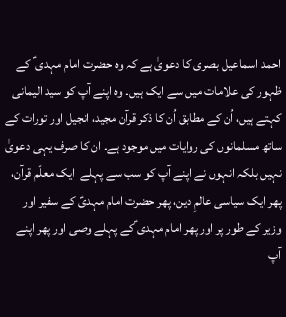احمد اسماعیل بصری کا دعویٰ ہے کہ وہ حضرت امام مہدی ؑ کے ظہور کی علامات میں سے ایک ہیں۔ وہ اپنے آپ کو سید الیمانی کہتے ہیں، اُن کے مطابق اُن کا ذکر قرآن مجید، انجیل اور تورات کے ساتھ مسلمانوں کی روایات میں موجود ہے۔ ان کا صرف یہی دعویٰ نہیں بلکہ انہوں نے اپنے آپ کو سب سے پہلے  ایک معلّم قرآن، پھر ایک سیاسی عالمِ دین، پھر حضرت امام مہدیؑ کے سفیر اور وزیر کے طور پر اور پھر امام مہدی ؑکے پہلے وصی اور پھر اپنے آپ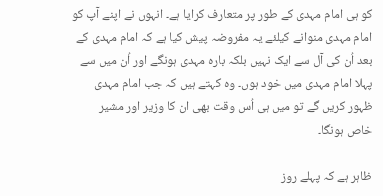کو ہی امام مہدی کے طور پر متعارف کرایا ہے۔ انہوں نے اپنے آپ کو امام مہدی منوانے کیلئے یہ مفروضہ پیش کیا ہے کہ امام مہدی کے بعد اُن کی آل سے ایک نہیں بلکہ بارہ مہدی ہونگے اور اُن میں سے پہلا امام مہدی میں خود ہوں۔ وہ کہتے ہیں کہ جب امام مہدی ظہور کریں گے تو میں ہی اُس وقت بھی ان کا وزیر اور مشیر خاص ہونگا۔

ظاہر ہے کہ پہلے روز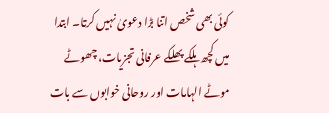کوئی بھی شخص اتنا بڑا دعویٰ نہیں کرتا۔ ابتدا میں کچھ ہلکے پھلکے عرفانی تجزیات، چھوٹے موٹے الہامات اور روحانی خوابوں سے بات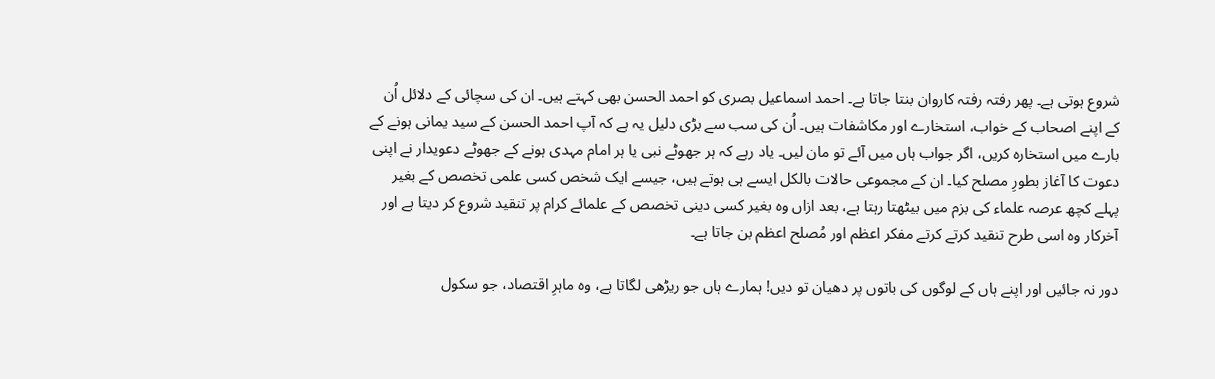شروع ہوتی ہے۔ پھر رفتہ رفتہ کاروان بنتا جاتا ہے۔ احمد اسماعیل بصری کو احمد الحسن بھی کہتے ہیں۔ ان کی سچائی کے دلائل اُن کے اپنے اصحاب کے خواب، استخارے اور مکاشفات ہیں۔ اُن کی سب سے بڑی دلیل یہ ہے کہ آپ احمد الحسن کے سید یمانی ہونے کے بارے میں استخارہ کریں، اگر جواب ہاں میں آئے تو مان لیں۔ یاد رہے کہ ہر جھوٹے نبی یا ہر امام مہدی ہونے کے جھوٹے دعویدار نے اپنی دعوت کا آغاز بطورِ مصلح کیا۔ ان کے مجموعی حالات بالکل ایسے ہی ہوتے ہیں، جیسے ایک شخص کسی علمی تخصص کے بغیر پہلے کچھ عرصہ علماء کی بزم میں بیٹھتا رہتا ہے، بعد ازاں وہ بغیر کسی دینی تخصص کے علمائے کرام پر تنقید شروع کر دیتا ہے اور آخرکار وہ اسی طرح تنقید کرتے کرتے مفکر اعظم اور مُصلح اعظم بن جاتا ہے۔

دور نہ جائیں اور اپنے ہاں کے لوگوں کی باتوں پر دھیان تو دیں! ہمارے ہاں جو ریڑھی لگاتا ہے، وہ ماہرِ اقتصاد، جو سکول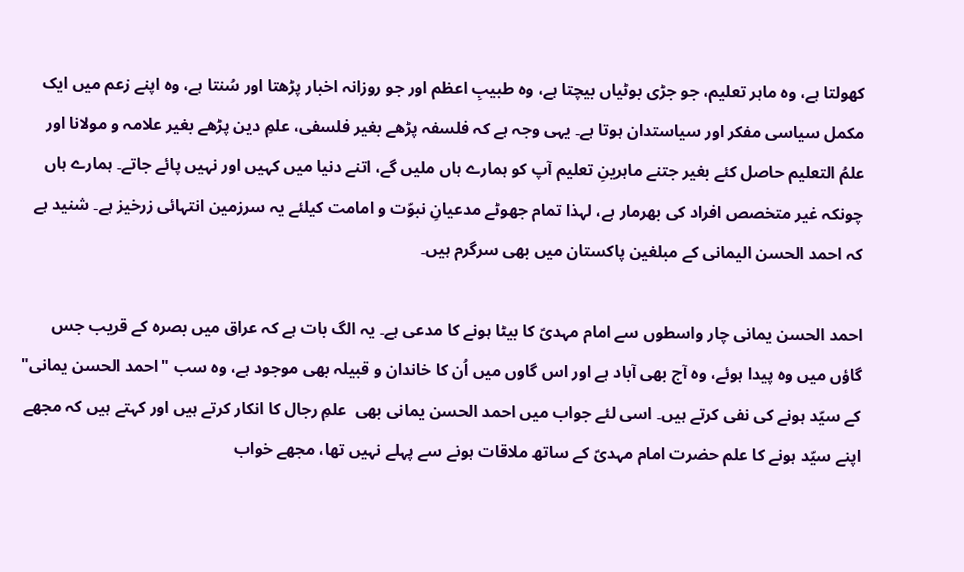کھولتا ہے، وہ ماہر تعلیم، جو جڑی بوٹیاں بیچتا ہے، وہ طبیبِ اعظم اور جو روزانہ اخبار پڑھتا اور سُنتا ہے، وہ اپنے زعم میں ایک مکمل سیاسی مفکر اور سیاستدان ہوتا ہے۔ یہی وجہ ہے کہ فلسفہ پڑھے بغیر فلسفی، علمِ دین پڑھے بغیر علامہ و مولانا اور علمُ التعلیم حاصل کئے بغیر جتنے ماہرینِ تعلیم آپ کو ہمارے ہاں ملیں گے، اتنے دنیا میں کہیں اور نہیں پائے جاتے۔ ہمارے ہاں چونکہ غیر متخصص افراد کی بھرمار ہے، لہذا تمام جھوٹے مدعیانِ نبوّت و امامت کیلئے یہ سرزمین انتہائی زرخیز ہے۔ شنید ہے کہ احمد الحسن الیمانی کے مبلغین پاکستان میں بھی سرگرم ہیں۔

احمد الحسن یمانی چار واسطوں سے امام مہدیؑ کا بیٹا ہونے کا مدعی ہے۔ یہ الگ بات ہے کہ عراق میں بصرہ کے قریب جس گاؤں میں وہ پیدا ہوئے، وہ آج بھی آباد ہے اور اس گاوں میں اُن کا خاندان و قبیلہ بھی موجود ہے، وہ سب "احمد الحسن یمانی" کے سیّد ہونے کی نفی کرتے ہیں۔ اسی لئے جواب میں احمد الحسن یمانی بھی  علمِ رجال کا انکار کرتے ہیں اور کہتے ہیں کہ مجھے اپنے سیّد ہونے کا علم حضرت امام مہدیؑ کے ساتھ ملاقات ہونے سے پہلے نہیں تھا، مجھے خواب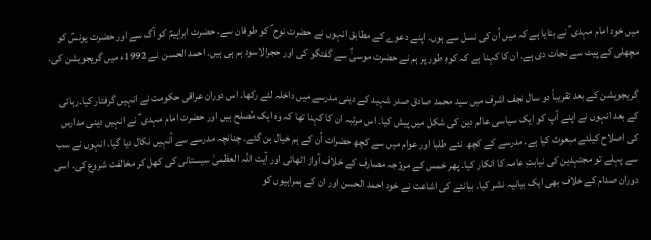میں خود امام مہدی ؑ نے بتایا ہے کہ میں اُن کی نسل سے ہوں۔ اپنے دعوے کے مطابق انہوں نے حضرت نوح ؑ کو طوفان سے، حضرت ابراہیمؑ کو آگ سے اور حضرت یونسؑ کو مچھلی کے پیٹ سے نجات دی ہے۔ ان کا کہنا ہے کہ کوہِ طور پر ہم نے حضرت موسیٰؑ سے گفتگو کی اور حجرالاسود ہم ہی ہیں۔ احمد الحسن  نے 1992ء میں گریجویشن کی۔

گریجویشن کے بعد تقریباً دو سال نجف اشرف میں سید محمد صادق صدر شہید کے دینی مدرسے میں داخلہ لئے رکھا۔ اس دوران عراقی حکومت نے انہیں گرفتار کیا۔رہائی کے بعد انہوں نے اپنے آپ کو ایک سیاسی عالم دین کی شکل میں پیش کیا۔ اس مرتبہ ان کا کہنا تھا کہ وہ ایک مُصلح ہیں اور حضرت امام مہدی ؑ نے انہیں دینی مدارس کی اصلاح کیلئے مبعوث کیا ہے۔ مدرسے کے کچھ  نئے طلبا اور عوام میں سے کچھ حضرات اُن کے ہم خیال بن گئے۔ چنانچہ مدرسے سے اُنہیں نکال دیا گیا۔ انہوں نے سب سے پہلے تو مجتہدین کی نیابتِ عامہ کا انکار کیا۔ پھر خمس کے مروّجہ مصارف کے خلاف آواز اٹھائی اور آیت اللہ العظمیٰ سیستانی کی کھل کر مخالفت شروع کی۔ اسی دوران صدام کے خلاف بھی ایک بیانیہ نشر کیا۔ بیانئے کی اشاعت نے خود احمد الحسن اور ان کے ہمراہیوں کو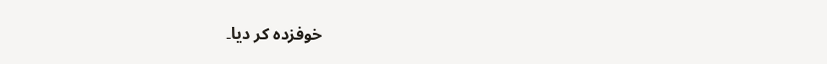خوفزدہ کر دیا۔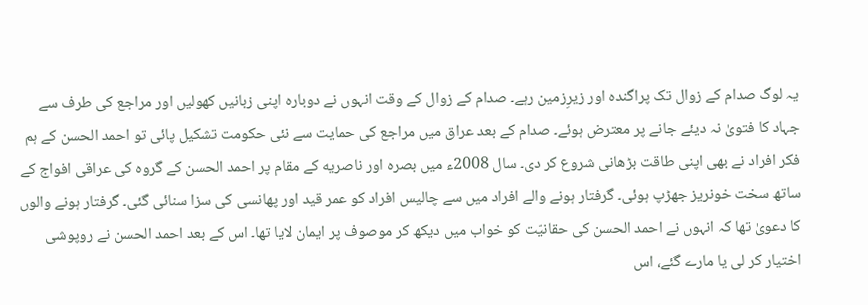یہ لوگ صدام کے زوال تک پراگندہ اور زیرِزمین رہے۔ صدام کے زوال کے وقت انہوں نے دوبارہ اپنی زبانیں کھولیں اور مراجع کی طرف سے جہاد کا فتویٰ نہ دیئے جانے پر معترض ہوئے۔ صدام کے بعد عراق میں مراجع کی حمایت سے نئی حکومت تشکیل پائی تو احمد الحسن کے ہم فکر افراد نے بھی اپنی طاقت بڑھانی شروع کر دی۔ سال 2008ء میں بصره اور ناصریه کے مقام پر احمد الحسن کے گروہ کی عراقی افواج کے ساتھ سخت خونریز جھڑپ ہوئی۔ گرفتار ہونے والے افراد میں سے چالیس افراد کو عمر قید اور پھانسی کی سزا سنائی گئی۔ گرفتار ہونے والوں کا دعویٰ تھا کہ انہوں نے احمد الحسن کی حقانیّت کو خواب میں دیکھ کر موصوف پر ایمان لایا تھا۔ اس کے بعد احمد الحسن نے روپوشی اختیار کر لی یا مارے گئے، اس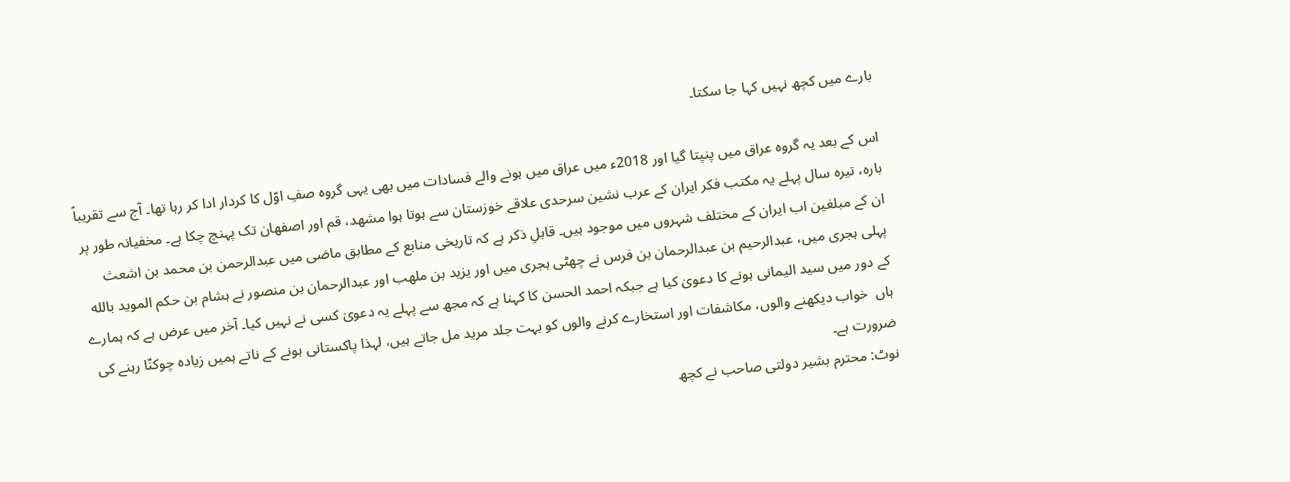بارے میں کچھ نہیں کہا جا سکتا۔

اس کے بعد یہ گروہ عراق میں پنپتا گیا اور 2018ء میں عراق میں ہونے والے فسادات میں بھی یہی گروہ صفِ اوّل کا کردار ادا کر رہا تھا۔ آج سے تقریباً بارہ، تیرہ سال پہلے یہ مکتب فکر ایران کے عرب نشین سرحدی علاقے خوزستان سے ہوتا ہوا مشهد، قم اور اصفهان تک پہنچ چکا ہے۔ مخفیانہ طور پر ان کے مبلغین اب ایران کے مختلف شہروں میں موجود ہیں۔ قابلِ ذکر ہے کہ تاریخی منابع کے مطابق ماضی میں عبدالرحمن بن محمد بن اشعث پہلی ہجری میں، عبدالرحیم بن عبدالرحمان بن فرس نے چھٹی ہجری میں اور یزید بن ملهب اور عبدالرحمان بن منصور نے ہشام بن حکم الموید بالله کے دور میں سید الیمانی ہونے کا دعویٰ کیا ہے جبکہ احمد الحسن کا کہنا ہے کہ مجھ سے پہلے یہ دعویٰ کسی نے نہیں کیا۔ آخر میں عرض ہے کہ ہمارے ہاں  خواب دیکھنے والوں، مکاشفات اور استخارے کرنے والوں کو بہت جلد مرید مل جاتے ہیں، لہذا پاکستانی ہونے کے ناتے ہمیں زیادہ چوکنّا رہنے کی ضرورت ہے۔
نوٹ: محترم بشیر دولتی صاحب نے کچھ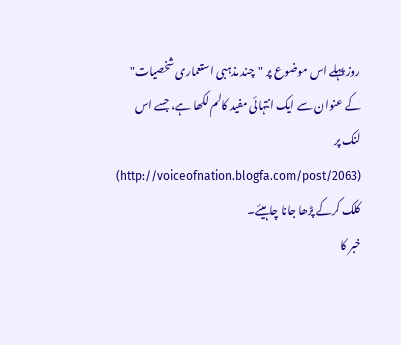روز پہلے اس موضوع پر "چند مذہبی استعماری شخصیات" کے عنوان سے ایک انتہائی مفید کالم لکھا ہے، جسے اس لنک پر (http://voiceofnation.blogfa.com/post/2063) کلک کرکے پڑھا جانا چاہیئے۔
خبر کا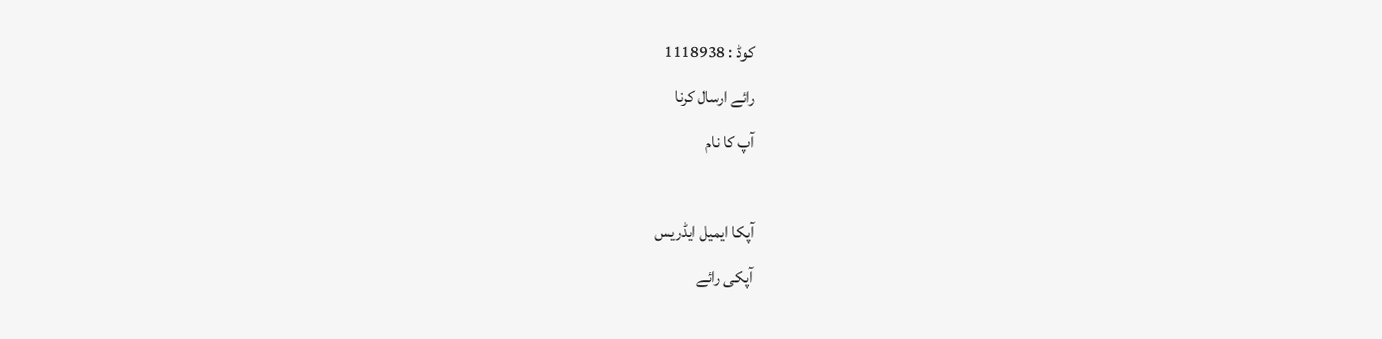کوڈ : 1118938
رائے ارسال کرنا
آپ کا نام

آپکا ایمیل ایڈریس
آپکی رائے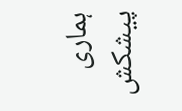ہماری پیشکش